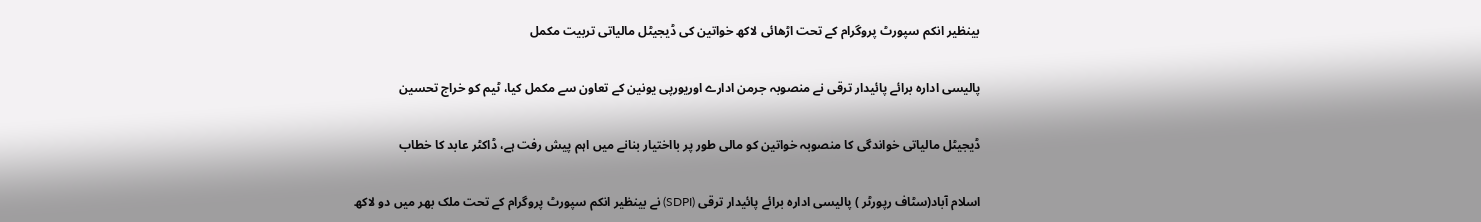بینظیر انکم سپورٹ پروگرام کے تحت اڑھائی لاکھ خواتین کی ڈیجیٹل مالیاتی تربیت مکمل

پالیسی ادارہ برائے پائیدار ترقی نے منصوبہ جرمن ادارے اوریورپی یونین کے تعاون سے مکمل کیا، ٹیم کو خراج تحسین

ڈیجیٹل مالیاتی خواندگی کا منصوبہ خواتین کو مالی طور پر بااختیار بنانے میں اہم پیش رفت ہے، ڈاکٹر عابد کا خطاب

اسلام آباد(سٹاف رپورٹر ) پالیسی ادارہ برائے پائیدار ترقی (SDPI) نے بینظیر انکم سپورٹ پروگرام کے تحت ملک بھر میں دو لاکھ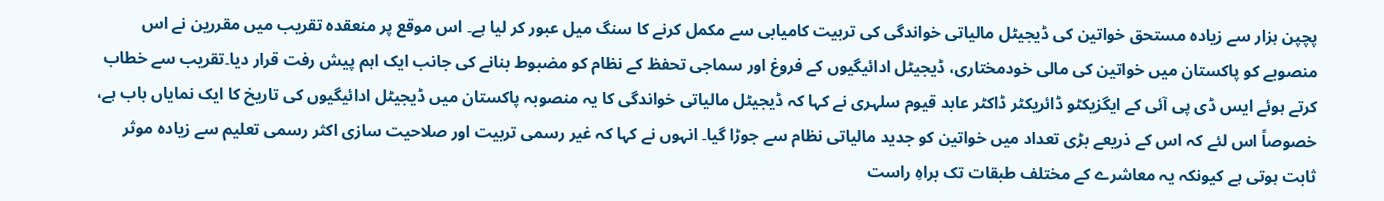پچپن ہزار سے زیادہ مستحق خواتین کی ڈیجیٹل مالیاتی خواندگی کی تربیت کامیابی سے مکمل کرنے کا سنگ میل عبور کر لیا ہے۔ اس موقع پر منعقدہ تقریب میں مقررین نے اس منصوبے کو پاکستان میں خواتین کی مالی خودمختاری، ڈیجیٹل ادائیگیوں کے فروغ اور سماجی تحفظ کے نظام کو مضبوط بنانے کی جانب ایک اہم پیش رفت قرار دیا۔تقریب سے خطاب کرتے ہوئے ایس ڈی پی آئی کے ایگزیکٹو ڈائریکٹر ڈاکٹر عابد قیوم سلہری نے کہا کہ ڈیجیٹل مالیاتی خواندگی کا یہ منصوبہ پاکستان میں ڈیجیٹل ادائیگیوں کی تاریخ کا ایک نمایاں باب ہے، خصوصاً اس لئے کہ اس کے ذریعے بڑی تعداد میں خواتین کو جدید مالیاتی نظام سے جوڑا گیا۔ انہوں نے کہا کہ غیر رسمی تربیت اور صلاحیت سازی اکثر رسمی تعلیم سے زیادہ موثر ثابت ہوتی ہے کیونکہ یہ معاشرے کے مختلف طبقات تک براہِ راست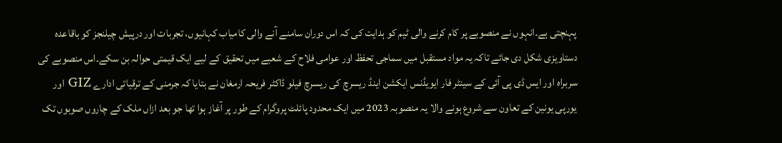پہنچتی ہے۔انہوں نے منصوبے پر کام کرنے والی ٹیم کو ہدایت کی کہ اس دوران سامنے آنے والی کامیاب کہانیوں، تجربات اور درپیش چیلنجز کو باقاعدہ دستاویزی شکل دی جائے تاکہ یہ مواد مستقبل میں سماجی تحفظ اور عوامی فلاح کے شعبے میں تحقیق کے لیے ایک قیمتی حوالہ بن سکے۔اس منصوبے کی سربراہ اور ایس ڈی پی آئی کے سینٹر فار ایویڈنس ایکشن اینڈ ریسرچ کی ریسرچ فیلو ڈاکٹر فریحہ ارمغان نے بتایا کہ جرمنی کے ترقیاتی ادارے GIZ اور یورپی یونین کے تعاون سے شروع ہونے والا یہ منصوبہ 2023 میں ایک محدود پائلٹ پروگرام کے طور پر آغاز ہوا تھا جو بعد ازاں ملک کے چاروں صوبوں تک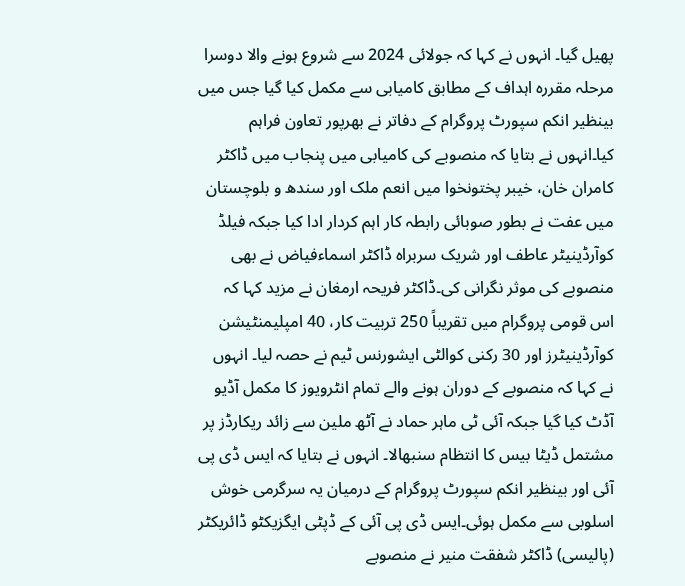پھیل گیا۔ انہوں نے کہا کہ جولائی 2024 سے شروع ہونے والا دوسرا مرحلہ مقررہ اہداف کے مطابق کامیابی سے مکمل کیا گیا جس میں بینظیر انکم سپورٹ پروگرام کے دفاتر نے بھرپور تعاون فراہم کیا۔انہوں نے بتایا کہ منصوبے کی کامیابی میں پنجاب میں ڈاکٹر کامران خان، خیبر پختونخوا میں انعم ملک اور سندھ و بلوچستان میں عفت نے بطور صوبائی رابطہ کار اہم کردار ادا کیا جبکہ فیلڈ کوآرڈینیٹر عاطف اور شریک سربراہ ڈاکٹر اسماءفیاض نے بھی منصوبے کی موثر نگرانی کی۔ڈاکٹر فریحہ ارمغان نے مزید کہا کہ اس قومی پروگرام میں تقریباً 250 تربیت کار، 40 امپلیمنٹیشن کوآرڈینیٹرز اور 30 رکنی کوالٹی ایشورنس ٹیم نے حصہ لیا۔ انہوں نے کہا کہ منصوبے کے دوران ہونے والے تمام انٹرویوز کا مکمل آڈیو آڈٹ کیا گیا جبکہ آئی ٹی ماہر حماد نے آٹھ ملین سے زائد ریکارڈز پر مشتمل ڈیٹا بیس کا انتظام سنبھالا۔ انہوں نے بتایا کہ ایس ڈی پی آئی اور بینظیر انکم سپورٹ پروگرام کے درمیان یہ سرگرمی خوش اسلوبی سے مکمل ہوئی۔ایس ڈی پی آئی کے ڈپٹی ایگزیکٹو ڈائریکٹر (پالیسی) ڈاکٹر شفقت منیر نے منصوبے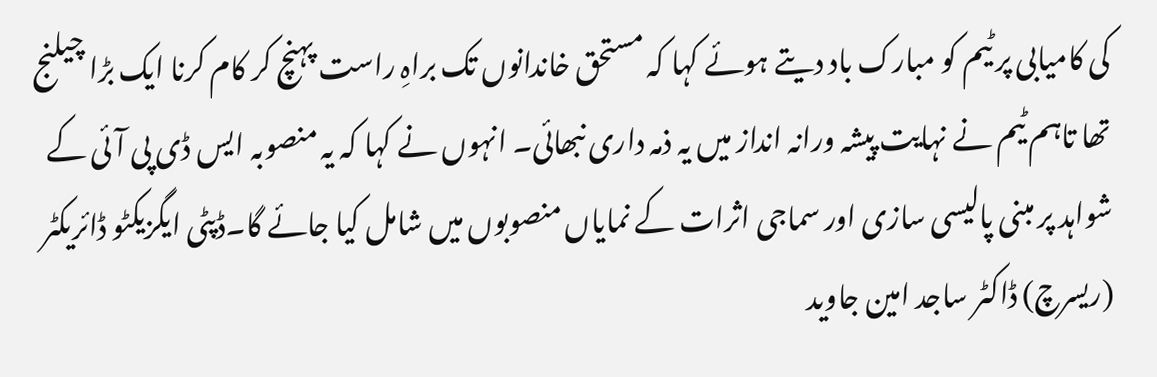کی کامیابی پر ٹیم کو مبارک باد دیتے ہوئے کہا کہ مستحق خاندانوں تک براہِ راست پہنچ کر کام کرنا ایک بڑا چیلنج تھا تاہم ٹیم نے نہایت پیشہ ورانہ انداز میں یہ ذمہ داری نبھائی۔ انہوں نے کہا کہ یہ منصوبہ ایس ڈی پی آئی کے شواہد پر مبنی پالیسی سازی اور سماجی اثرات کے نمایاں منصوبوں میں شامل کیا جائے گا۔ڈپٹی ایگزیکٹو ڈائریکٹر (ریسرچ) ڈاکٹر ساجد امین جاوید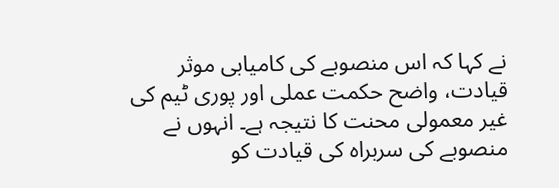نے کہا کہ اس منصوبے کی کامیابی موثر قیادت، واضح حکمت عملی اور پوری ٹیم کی غیر معمولی محنت کا نتیجہ ہے۔ انہوں نے منصوبے کی سربراہ کی قیادت کو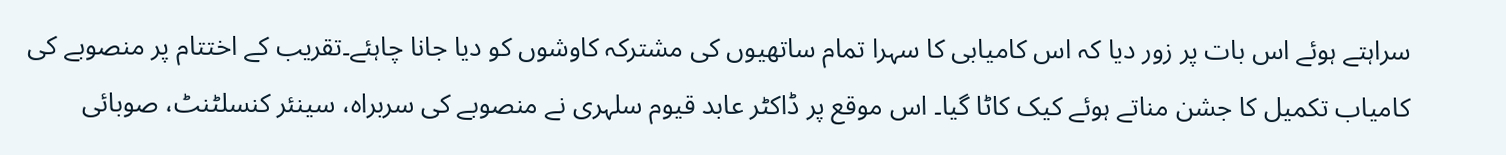سراہتے ہوئے اس بات پر زور دیا کہ اس کامیابی کا سہرا تمام ساتھیوں کی مشترکہ کاوشوں کو دیا جانا چاہئے۔تقریب کے اختتام پر منصوبے کی کامیاب تکمیل کا جشن مناتے ہوئے کیک کاٹا گیا۔ اس موقع پر ڈاکٹر عابد قیوم سلہری نے منصوبے کی سربراہ، سینئر کنسلٹنٹ، صوبائی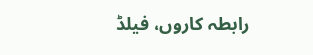رابطہ کاروں، فیلڈ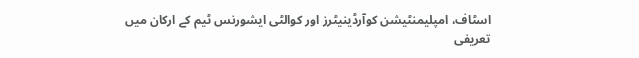اسٹاف، امپلیمنٹیشن کوآرڈینیٹرز اور کوالٹی ایشورنس ٹیم کے ارکان میں تعریفی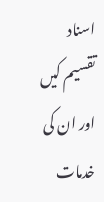اسناد تقسیم کیں اور ان کی خدمات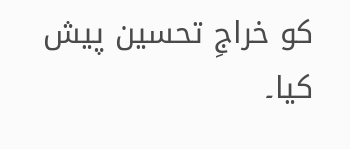کو خراجِ تحسین پیش کیا۔